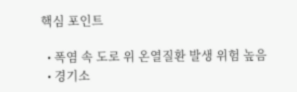핵심 포인트

  • 폭염 속 도로 위 온열질환 발생 위험 높음
  • 경기소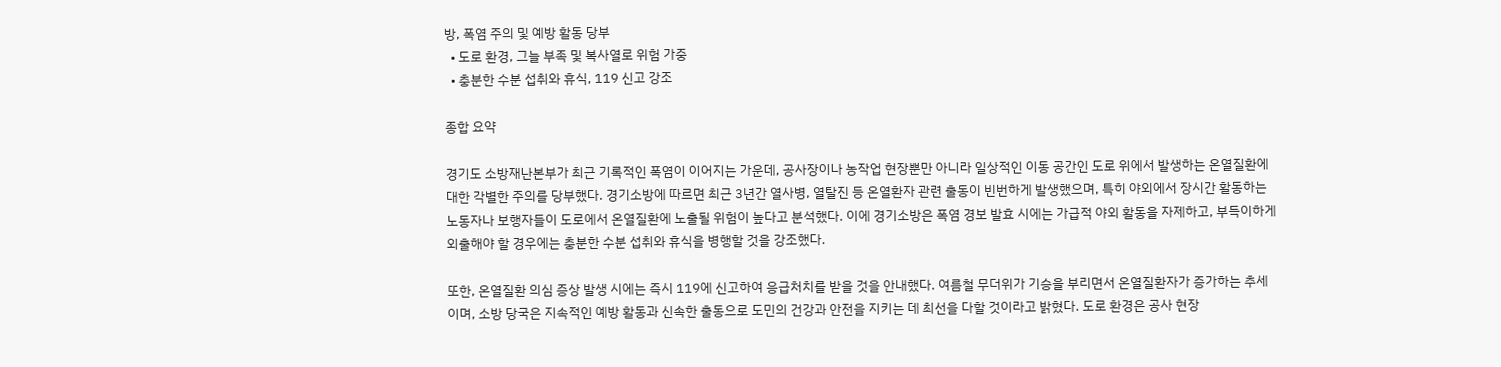방, 폭염 주의 및 예방 활동 당부
  • 도로 환경, 그늘 부족 및 복사열로 위험 가중
  • 충분한 수분 섭취와 휴식, 119 신고 강조

종합 요약

경기도 소방재난본부가 최근 기록적인 폭염이 이어지는 가운데, 공사장이나 농작업 현장뿐만 아니라 일상적인 이동 공간인 도로 위에서 발생하는 온열질환에 대한 각별한 주의를 당부했다. 경기소방에 따르면 최근 3년간 열사병, 열탈진 등 온열환자 관련 출동이 빈번하게 발생했으며, 특히 야외에서 장시간 활동하는 노동자나 보행자들이 도로에서 온열질환에 노출될 위험이 높다고 분석했다. 이에 경기소방은 폭염 경보 발효 시에는 가급적 야외 활동을 자제하고, 부득이하게 외출해야 할 경우에는 충분한 수분 섭취와 휴식을 병행할 것을 강조했다.

또한, 온열질환 의심 증상 발생 시에는 즉시 119에 신고하여 응급처치를 받을 것을 안내했다. 여름철 무더위가 기승을 부리면서 온열질환자가 증가하는 추세이며, 소방 당국은 지속적인 예방 활동과 신속한 출동으로 도민의 건강과 안전을 지키는 데 최선을 다할 것이라고 밝혔다. 도로 환경은 공사 현장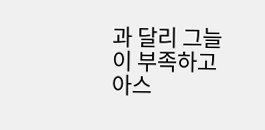과 달리 그늘이 부족하고 아스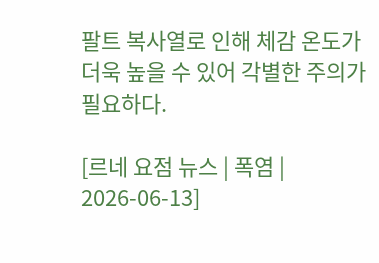팔트 복사열로 인해 체감 온도가 더욱 높을 수 있어 각별한 주의가 필요하다.

[르네 요점 뉴스 | 폭염 | 2026-06-13]